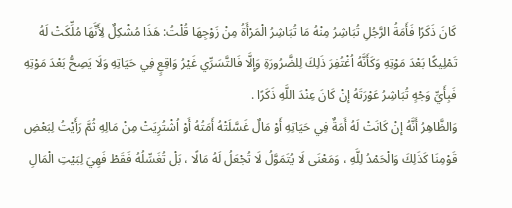كَانَ ذَكَرًا فَأَمَةُ الرَّجُلِ تُبَاشِرُ مِنْهُ مَا تُبَاشِرُ الْمَرْأَةُ مِنْ زَوْجِهَا قُلْتُ: هَذَا مُشْكِلٌ لِأَنَّهَا مُلِّكَتْ لَهُ تَمْلِيكًا بَعْدَ مَوْتِهِ وَكَأَنَّهُ اُغْتُفِرَ ذَلِكَ لِلضَّرُورَةِ وَإِلَّا فَالتَّسَرِّي غَيْرُ وَاقِعٍ فِي حَيَاتِهِ وَلَا يَصِحُّ بَعْدَ مَوْتِهِ فَبِأَيِّ وَجْهٍ تُبَاشِرُ عَوْرَتَهُ إنْ كَانَ عِنْدَ اللَّهِ ذَكَرًا .
وَالظَّاهِرُ أَنَّهُ إنْ كَانَتْ لَهُ أَمَةٌ فِي حَيَاتِهِ أَوْ مَالٌ غَسَّلَتْهُ أَمَتُهُ أَوْ اُشْتُرِيَتْ مِنْ مَالِهِ ثُمَّ رَأَيْتُ لِبَعْضِ قَوْمِنَا كَذَلِكَ وَالْحَمْدُ لِلَّهِ ، وَمَعْنَى لَا يُتَمَوَّلُ لَا تُجْعَلُ لَهُ مَالًا ، بَلْ تُغَسِّلُهُ فَقَطْ فَهِيَ لِبَيْتِ الْمَالِ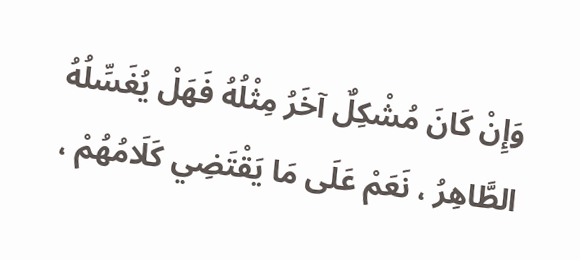وَإِنْ كَانَ مُشْكِلٌ آخَرُ مِثْلُهُ فَهَلْ يُغَسِّلُهُ الطَّاهِرُ ، نَعَمْ عَلَى مَا يَقْتَضِي كَلَامُهُمْ ،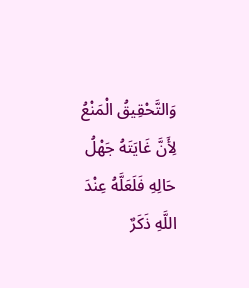وَالتَّحْقِيقُ الْمَنْعُ لِأَنَّ غَايَتَهُ جَهْلُ حَالِهِ فَلَعَلَّهُ عِنْدَ اللَّهِ ذَكَرٌ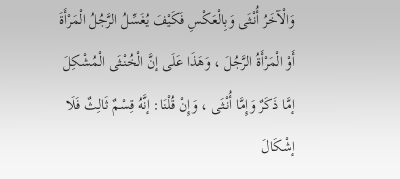وَالْآخَرُ أُنْثَى وَبِالْعَكْسِ فَكَيْفَ يُغَسِّلُ الرَّجُلُ الْمَرْأَةَ أَوْ الْمَرْأَةُ الرَّجُلَ ، وَهَذَا عَلَى إنَّ الْخُنْثَى الْمُشْكِلَ إمَّا ذَكَرٌ وَإِمَّا أُنْثَى ، وَإِنْ قُلْنَا: إنَّهُ قِسْمٌ ثَالِثٌ فَلَا إشْكَالَ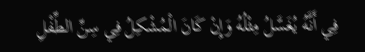فِي أَنَّهُ يُغَسَّلُ مِثْلُهُ وَإِنْ كَانَ الْمُشْكِلُ فِي سِنِّ الطِّفْلِ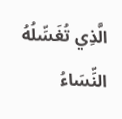الَّذِي تُغَسِّلُهُ النِّسَاءُ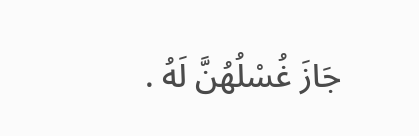جَازَ غُسْلُهُنَّ لَهُ .